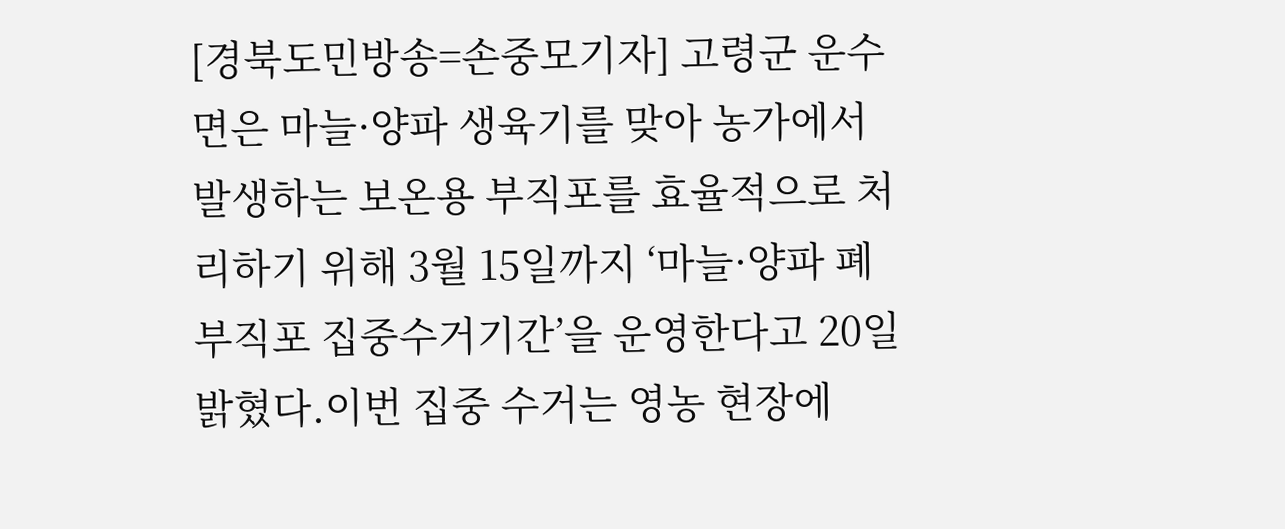[경북도민방송=손중모기자] 고령군 운수면은 마늘·양파 생육기를 맞아 농가에서 발생하는 보온용 부직포를 효율적으로 처리하기 위해 3월 15일까지 ‘마늘·양파 폐부직포 집중수거기간’을 운영한다고 20일 밝혔다.이번 집중 수거는 영농 현장에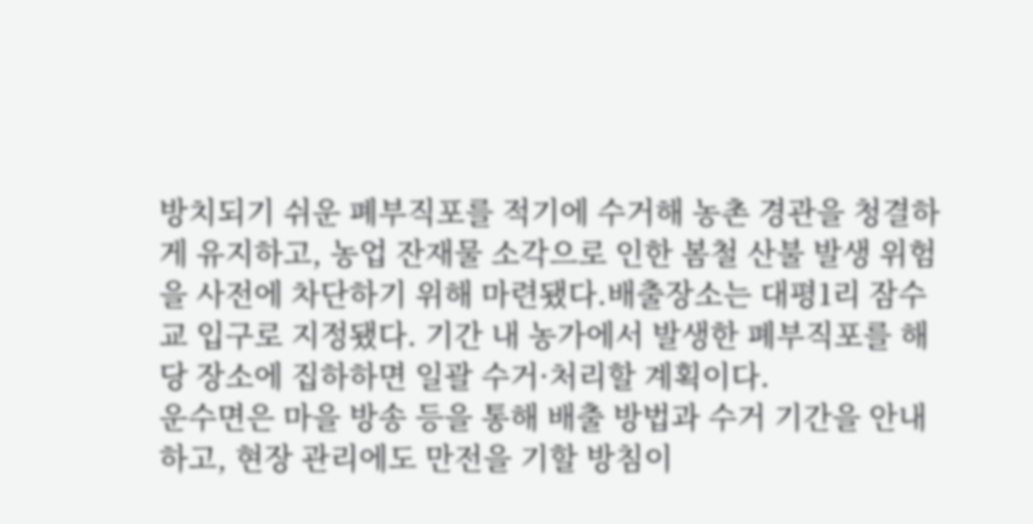방치되기 쉬운 폐부직포를 적기에 수거해 농촌 경관을 청결하게 유지하고, 농업 잔재물 소각으로 인한 봄철 산불 발생 위험을 사전에 차단하기 위해 마련됐다.배출장소는 대평1리 잠수교 입구로 지정됐다. 기간 내 농가에서 발생한 폐부직포를 해당 장소에 집하하면 일괄 수거·처리할 계획이다.
운수면은 마을 방송 등을 통해 배출 방법과 수거 기간을 안내하고, 현장 관리에도 만전을 기할 방침이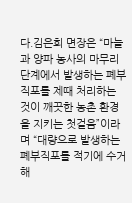다.김은희 면장은 “마늘과 양파 농사의 마무리 단계에서 발생하는 폐부직포를 제때 처리하는 것이 깨끗한 농촌 환경을 지키는 첫걸음”이라며 “대량으로 발생하는 폐부직포를 적기에 수거해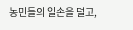농민들의 일손을 덜고,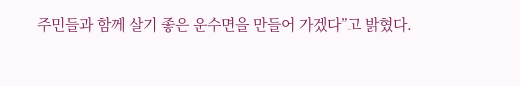주민들과 함께 살기 좋은 운수면을 만들어 가겠다”고 밝혔다.